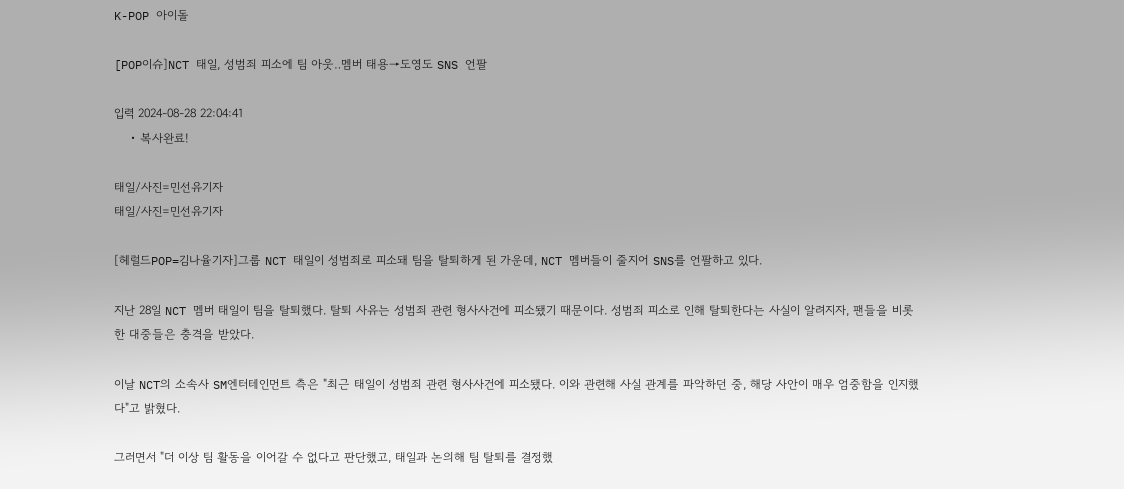K-POP 아이돌

[POP이슈]NCT 태일, 성범죄 피소에 팀 아웃‥멤버 태용→도영도 SNS 언팔

입력 2024-08-28 22:04:41
    • 복사완료!

태일/사진=민선유기자
태일/사진=민선유기자

[헤럴드POP=김나율기자]그룹 NCT 태일이 성범죄로 피소돼 팀을 탈퇴하게 된 가운데, NCT 멤버들이 줄지어 SNS를 언팔하고 있다.

지난 28일 NCT 멤버 태일이 팀을 탈퇴했다. 탈퇴 사유는 성범죄 관련 형사사건에 피소됐기 때문이다. 성범죄 피소로 인해 탈퇴한다는 사실이 알려지자, 팬들을 비롯한 대중들은 충격을 받았다.

이날 NCT의 소속사 SM엔터테인먼트 측은 "최근 태일이 성범죄 관련 형사사건에 피소됐다. 이와 관련해 사실 관계를 파악하던 중, 해당 사안이 매우 엄중함을 인지했다"고 밝혔다.

그러면서 "더 이상 팀 활동을 이어갈 수 없다고 판단했고, 태일과 논의해 팀 탈퇴를 결정했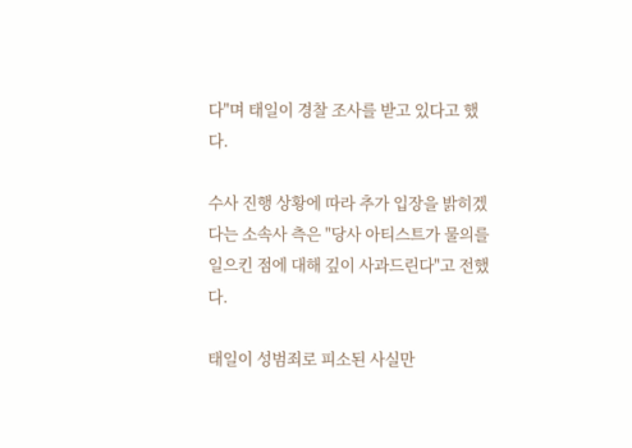다"며 태일이 경찰 조사를 받고 있다고 했다.

수사 진행 상황에 따라 추가 입장을 밝히겠다는 소속사 측은 "당사 아티스트가 물의를 일으킨 점에 대해 깊이 사과드린다"고 전했다.

태일이 성범죄로 피소된 사실만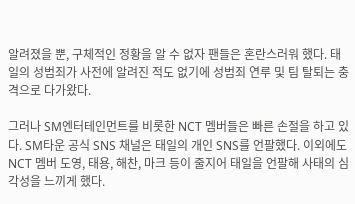알려졌을 뿐, 구체적인 정황을 알 수 없자 팬들은 혼란스러워 했다. 태일의 성범죄가 사전에 알려진 적도 없기에 성범죄 연루 및 팀 탈퇴는 충격으로 다가왔다.

그러나 SM엔터테인먼트를 비롯한 NCT 멤버들은 빠른 손절을 하고 있다. SM타운 공식 SNS 채널은 태일의 개인 SNS를 언팔했다. 이외에도 NCT 멤버 도영, 태용, 해찬, 마크 등이 줄지어 태일을 언팔해 사태의 심각성을 느끼게 했다.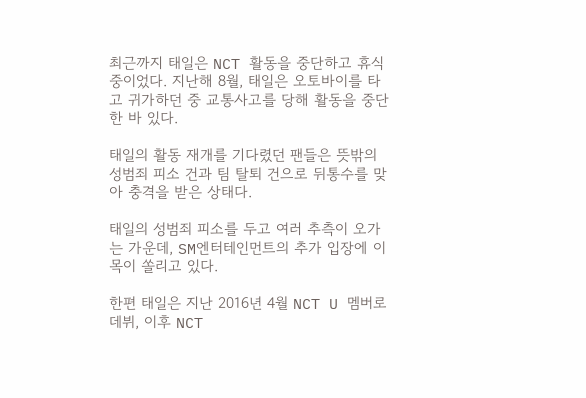최근까지 태일은 NCT 활동을 중단하고 휴식 중이었다. 지난해 8월, 태일은 오토바이를 타고 귀가하던 중 교통사고를 당해 활동을 중단한 바 있다.

태일의 활동 재개를 기다렸던 팬들은 뜻밖의 성범죄 피소 건과 팀 탈퇴 건으로 뒤통수를 맞아 충격을 받은 상태다.

태일의 성범죄 피소를 두고 여러 추측이 오가는 가운데, SM엔터테인먼트의 추가 입장에 이목이 쏠리고 있다.

한편 태일은 지난 2016년 4월 NCT U 멤버로 데뷔, 이후 NCT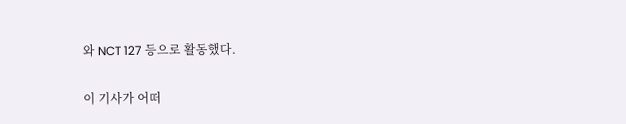와 NCT 127 등으로 활동했다.

이 기사가 어떠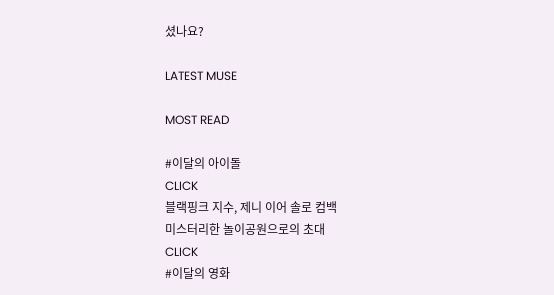셨나요?

LATEST MUSE

MOST READ

#이달의 아이돌
CLICK
블랙핑크 지수, 제니 이어 솔로 컴백
미스터리한 놀이공원으로의 초대
CLICK
#이달의 영화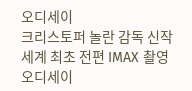오디세이
크리스토퍼 놀란 감독 신작
세계 최초 전편 IMAX 촬영
오디세이